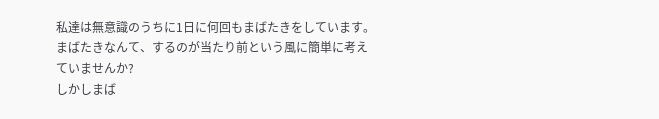私達は無意識のうちに1日に何回もまばたきをしています。
まばたきなんて、するのが当たり前という風に簡単に考えていませんか?
しかしまば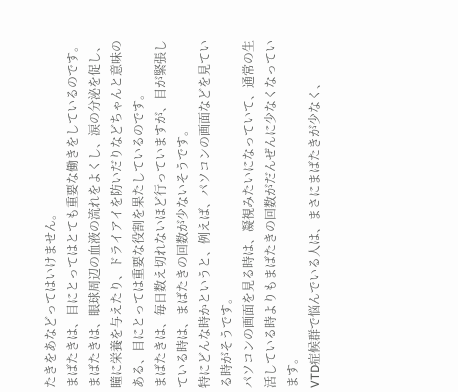たきをあなどってはいけません。
まばたきは、目にとってはとても重要な働きをしているのです。
まばたきは、眼球周辺の血液の流れをよくし、涙の分泌を促し、瞳に栄養を与えたり、ドライアイを防いだりなどちゃんと意味のある、目にとっては重要な役割を果たしているのです。
まばたきは、毎日数え切れないほど行っていますが、目が緊張している時は、まばたきの回数が少ないそうです。
特にどんな時かというと、例えば、パソコンの画面などを見ている時がそうです。
パソコンの画面を見る時は、凝視みたいになっていて、通常の生活している時よりもまばたきの回数がだんぜんに少なくなっています。
VTD症候群で悩んでいる人は、まさにまばたきが少なく、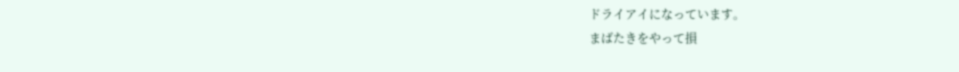ドライアイになっています。
まばたきをやって損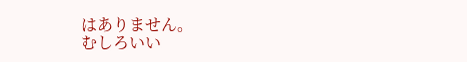はありません。
むしろいい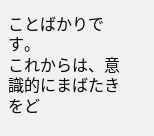ことばかりです。
これからは、意識的にまばたきをど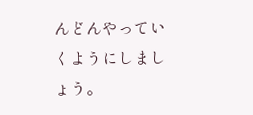んどんやっていくようにしましょう。